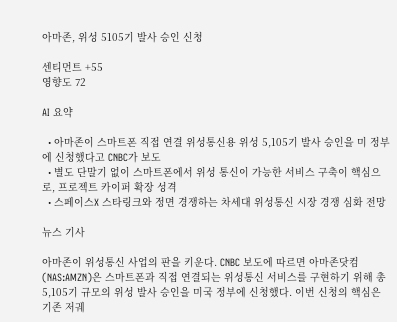아마존, 위성 5105기 발사 승인 신청

센티먼트 +55
영향도 72

AI 요약

  • 아마존이 스마트폰 직접 연결 위성통신용 위성 5,105기 발사 승인을 미 정부에 신청했다고 CNBC가 보도
  • 별도 단말기 없이 스마트폰에서 위성 통신이 가능한 서비스 구축이 핵심으로, 프로젝트 카이퍼 확장 성격
  • 스페이스X 스타링크와 정면 경쟁하는 차세대 위성통신 시장 경쟁 심화 전망

뉴스 기사

아마존이 위성통신 사업의 판을 키운다. CNBC 보도에 따르면 아마존닷컴(NAS:AMZN)은 스마트폰과 직접 연결되는 위성통신 서비스를 구현하기 위해 총 5,105기 규모의 위성 발사 승인을 미국 정부에 신청했다. 이번 신청의 핵심은 기존 저궤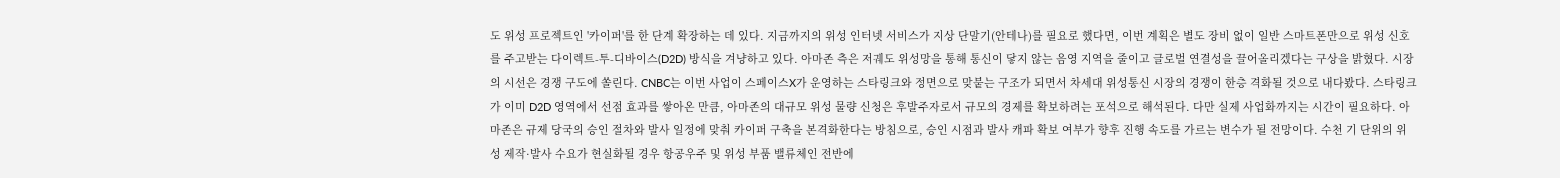도 위성 프로젝트인 '카이퍼'를 한 단계 확장하는 데 있다. 지금까지의 위성 인터넷 서비스가 지상 단말기(안테나)를 필요로 했다면, 이번 계획은 별도 장비 없이 일반 스마트폰만으로 위성 신호를 주고받는 다이렉트-투-디바이스(D2D) 방식을 겨냥하고 있다. 아마존 측은 저궤도 위성망을 통해 통신이 닿지 않는 음영 지역을 줄이고 글로벌 연결성을 끌어올리겠다는 구상을 밝혔다. 시장의 시선은 경쟁 구도에 쏠린다. CNBC는 이번 사업이 스페이스X가 운영하는 스타링크와 정면으로 맞붙는 구조가 되면서 차세대 위성통신 시장의 경쟁이 한층 격화될 것으로 내다봤다. 스타링크가 이미 D2D 영역에서 선점 효과를 쌓아온 만큼, 아마존의 대규모 위성 물량 신청은 후발주자로서 규모의 경제를 확보하려는 포석으로 해석된다. 다만 실제 사업화까지는 시간이 필요하다. 아마존은 규제 당국의 승인 절차와 발사 일정에 맞춰 카이퍼 구축을 본격화한다는 방침으로, 승인 시점과 발사 캐파 확보 여부가 향후 진행 속도를 가르는 변수가 될 전망이다. 수천 기 단위의 위성 제작·발사 수요가 현실화될 경우 항공우주 및 위성 부품 밸류체인 전반에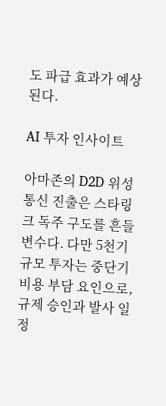도 파급 효과가 예상된다.

AI 투자 인사이트

아마존의 D2D 위성통신 진출은 스타링크 독주 구도를 흔들 변수다. 다만 5천기 규모 투자는 중단기 비용 부담 요인으로, 규제 승인과 발사 일정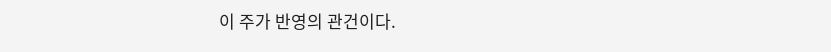이 주가 반영의 관건이다.